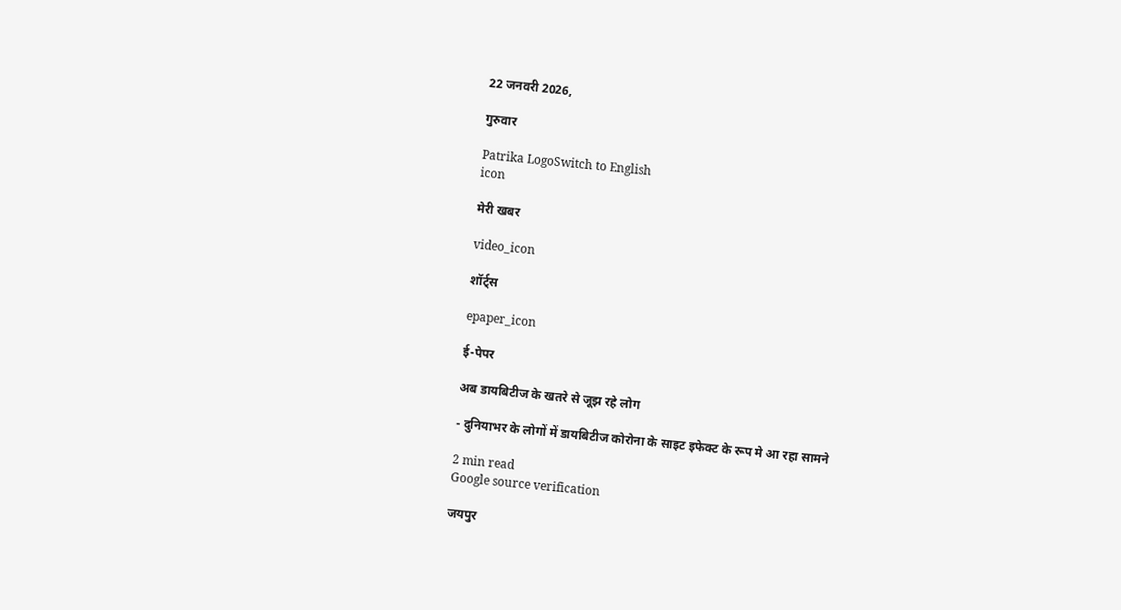22 जनवरी 2026,

गुरुवार

Patrika LogoSwitch to English
icon

मेरी खबर

video_icon

शॉर्ट्स

epaper_icon

ई-पेपर

अब डायबिटीज के खतरे से जूझ रहे लोग

- दुनियाभर के लोगों में डायबिटीज कोरोना के साइट इफेक्ट के रूप मे आ रहा सामने

2 min read
Google source verification

जयपुर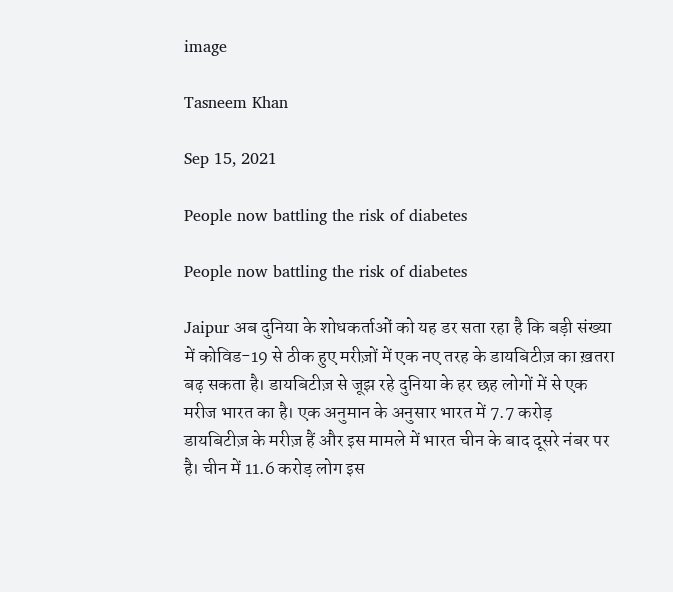image

Tasneem Khan

Sep 15, 2021

People now battling the risk of diabetes

People now battling the risk of diabetes

Jaipur अब दुनिया के शोधकर्ताओं को यह डर सता रहा है कि बड़ी संख्या में कोविड-19 से ठीक हुए मरीज़ों में एक नए तरह के डायबिटीज़ का ख़तरा बढ़ सकता है। डायबिटीज़ से जूझ रहे दुनिया के हर छह लोगों में से एक मरीज भारत का है। एक अनुमान के अनुसार भारत में 7.7 करोड़ डायबिटीज़ के मरीज़ हैं और इस मामले में भारत चीन के बाद दूसरे नंबर पर है। चीन में 11.6 करोड़ लोग इस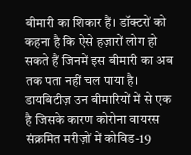बीमारी का शिकार हैं। डॉक्टरों को कहना है कि ऐसे हज़ारों लोग हो सकते हैं जिनमें इस बीमारी का अब तक पता नहीं चल पाया है। डायबिटीज़ उन बीमारियों में से एक है जिसके कारण कोरोना वायरस संक्रमित मरीज़ों में कोविड-19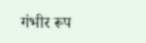गंभीर रूप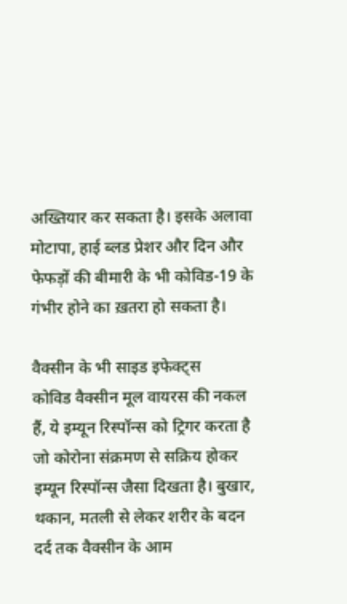अख्तियार कर सकता है। इसके अलावा मोटापा, हाई ब्लड प्रेशर और दिन और फेफड़ों की बीमारी के भी कोविड-19 के गंभीर होने का ख़तरा हो सकता है।

वैक्सीन के भी साइड इफेक्ट्स
कोविड वैक्सीन मूल वायरस की नकल हैं, ये इम्यून रिस्पॉन्स को ट्रिगर करता है जो कोरोना संक्रमण से सक्रिय होकर इम्यून रिस्पॉन्स जैसा दिखता है। बुखार, थकान, मतली से लेकर शरीर के बदन दर्द तक वैक्सीन के आम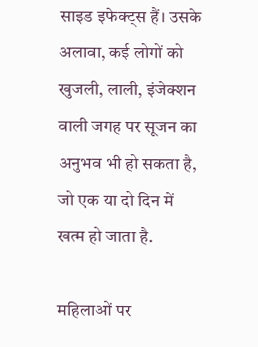साइड इफेक्ट्स हैं। उसके अलावा, कई लोगों को खुजली, लाली, इंजेक्शन वाली जगह पर सूजन का अनुभव भी हो सकता है, जो एक या दो दिन में खत्म हो जाता है.

महिलाओं पर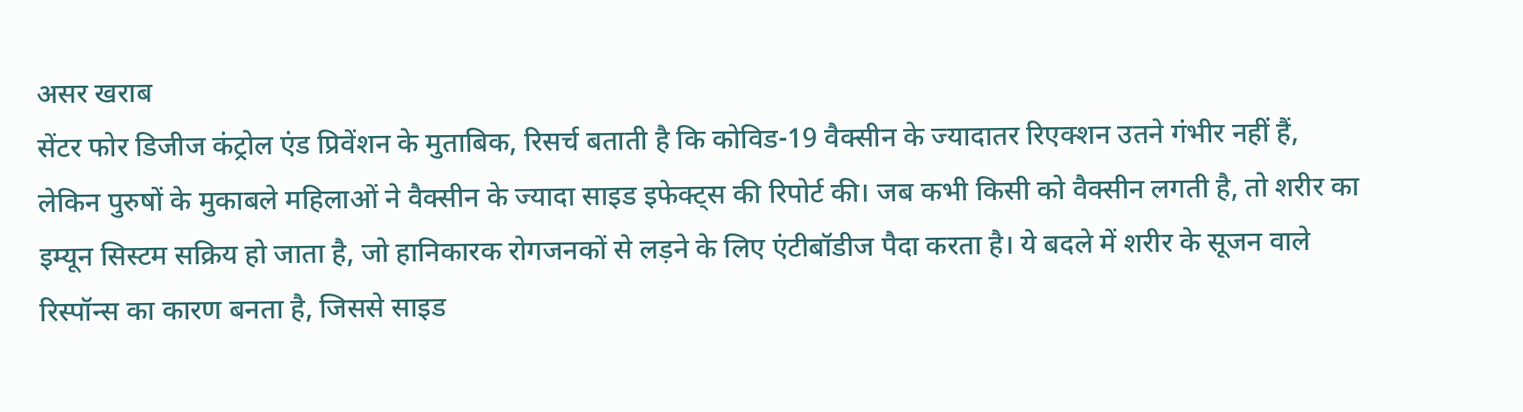असर खराब
सेंटर फोर डिजीज कंट्रोल एंड प्रिवेंशन के मुताबिक, रिसर्च बताती है कि कोविड-19 वैक्सीन के ज्यादातर रिएक्शन उतने गंभीर नहीं हैं, लेकिन पुरुषों के मुकाबले महिलाओं ने वैक्सीन के ज्यादा साइड इफेक्ट्स की रिपोर्ट की। जब कभी किसी को वैक्सीन लगती है, तो शरीर का इम्यून सिस्टम सक्रिय हो जाता है, जो हानिकारक रोगजनकों से लड़ने के लिए एंटीबॉडीज पैदा करता है। ये बदले में शरीर के सूजन वाले रिस्पॉन्स का कारण बनता है, जिससे साइड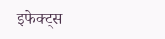इफेक्ट्स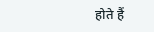होते हैं